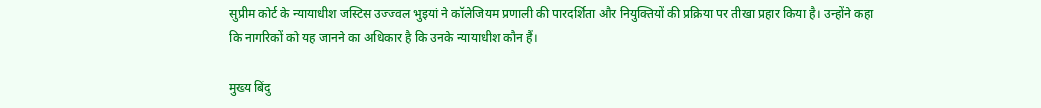सुप्रीम कोर्ट के न्यायाधीश जस्टिस उज्ज्वल भुइयां ने कॉलेजियम प्रणाली की पारदर्शिता और नियुक्तियों की प्रक्रिया पर तीखा प्रहार किया है। उन्होंने कहा कि नागरिकों को यह जानने का अधिकार है कि उनके न्यायाधीश कौन हैं।

मुख्य बिंदु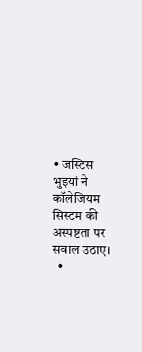• जस्टिस भुइयां ने कॉलेजियम सिस्टम की अस्पष्टता पर सवाल उठाए।
  •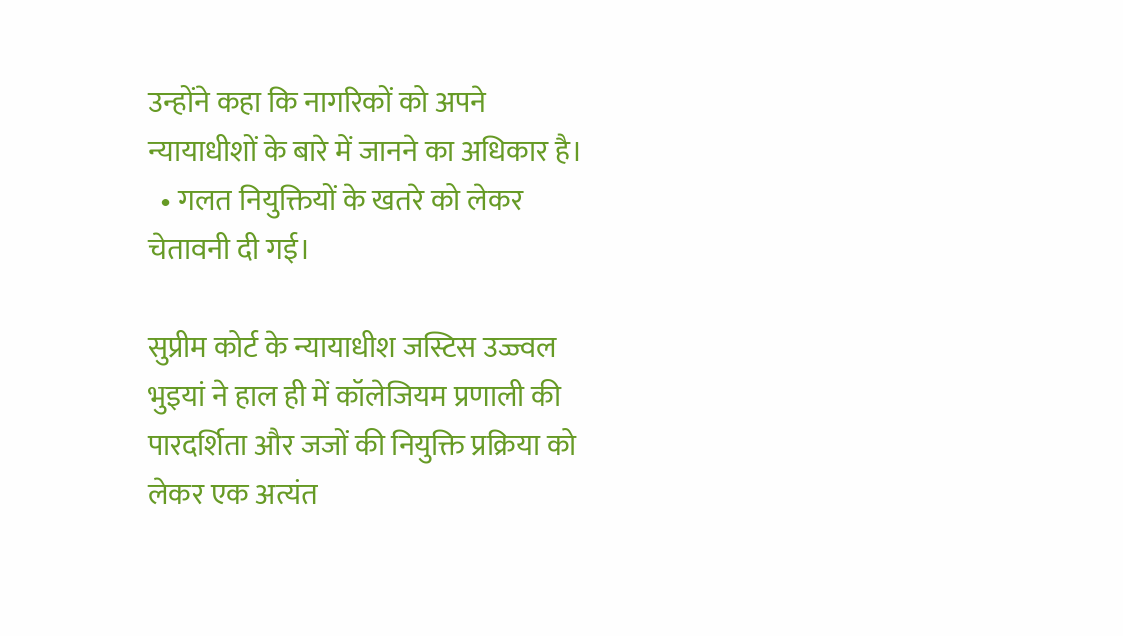उन्होंने कहा कि नागरिकों को अपने न्यायाधीशों के बारे में जानने का अधिकार है।
  • गलत नियुक्तियों के खतरे को लेकर चेतावनी दी गई।

सुप्रीम कोर्ट के न्यायाधीश जस्टिस उज्ज्वल भुइयां ने हाल ही में कॉलेजियम प्रणाली की पारदर्शिता और जजों की नियुक्ति प्रक्रिया को लेकर एक अत्यंत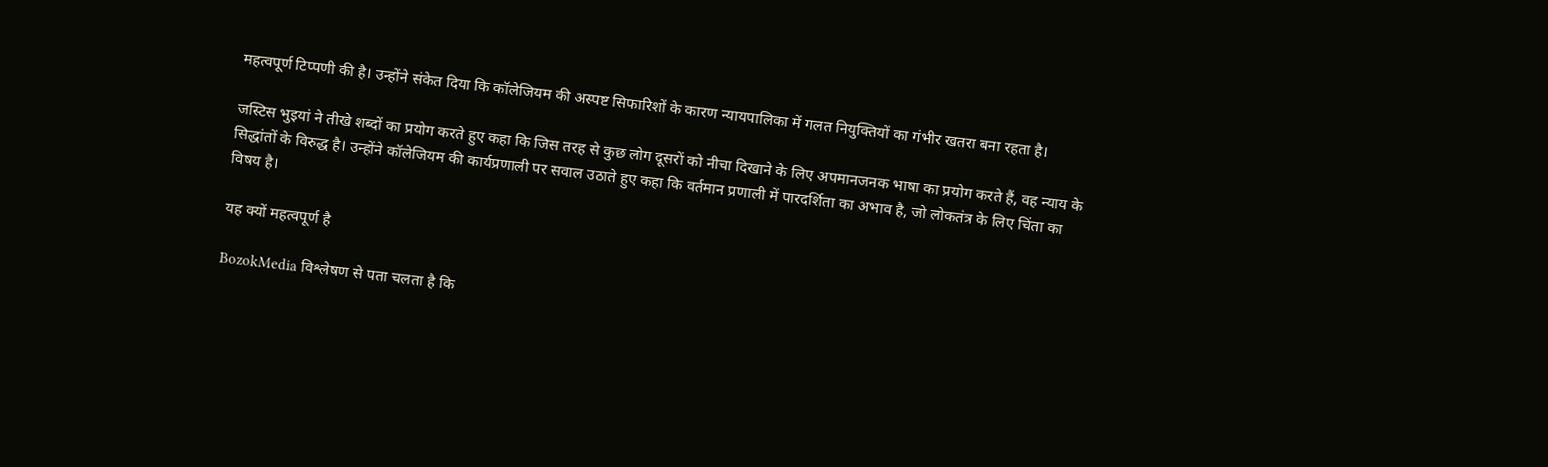महत्वपूर्ण टिप्पणी की है। उन्होंने संकेत दिया कि कॉलेजियम की अस्पष्ट सिफारिशों के कारण न्यायपालिका में गलत नियुक्तियों का गंभीर खतरा बना रहता है।

जस्टिस भुइयां ने तीखे शब्दों का प्रयोग करते हुए कहा कि जिस तरह से कुछ लोग दूसरों को नीचा दिखाने के लिए अपमानजनक भाषा का प्रयोग करते हैं, वह न्याय के सिद्धांतों के विरुद्ध है। उन्होंने कॉलेजियम की कार्यप्रणाली पर सवाल उठाते हुए कहा कि वर्तमान प्रणाली में पारदर्शिता का अभाव है, जो लोकतंत्र के लिए चिंता का विषय है।

यह क्यों महत्वपूर्ण है

BozokMedia विश्लेषण से पता चलता है कि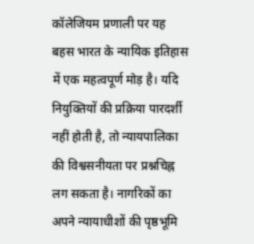कॉलेजियम प्रणाली पर यह बहस भारत के न्यायिक इतिहास में एक महत्वपूर्ण मोड़ है। यदि नियुक्तियों की प्रक्रिया पारदर्शी नहीं होती है, तो न्यायपालिका की विश्वसनीयता पर प्रश्नचिह्न लग सकता है। नागरिकों का अपने न्यायाधीशों की पृष्ठभूमि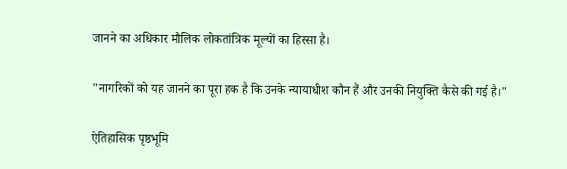जानने का अधिकार मौलिक लोकतांत्रिक मूल्यों का हिस्सा है।

"नागरिकों को यह जानने का पूरा हक है कि उनके न्यायाधीश कौन हैं और उनकी नियुक्ति कैसे की गई है।"

ऐतिहासिक पृष्ठभूमि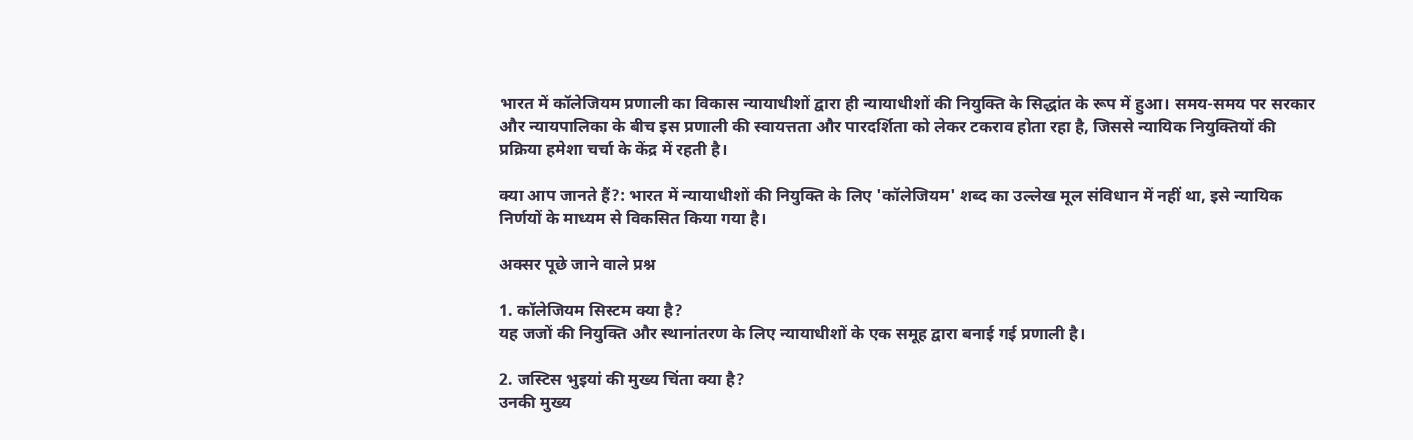भारत में कॉलेजियम प्रणाली का विकास न्यायाधीशों द्वारा ही न्यायाधीशों की नियुक्ति के सिद्धांत के रूप में हुआ। समय-समय पर सरकार और न्यायपालिका के बीच इस प्रणाली की स्वायत्तता और पारदर्शिता को लेकर टकराव होता रहा है, जिससे न्यायिक नियुक्तियों की प्रक्रिया हमेशा चर्चा के केंद्र में रहती है।

क्या आप जानते हैं?: भारत में न्यायाधीशों की नियुक्ति के लिए 'कॉलेजियम' शब्द का उल्लेख मूल संविधान में नहीं था, इसे न्यायिक निर्णयों के माध्यम से विकसित किया गया है।

अक्सर पूछे जाने वाले प्रश्न

1. कॉलेजियम सिस्टम क्या है?
यह जजों की नियुक्ति और स्थानांतरण के लिए न्यायाधीशों के एक समूह द्वारा बनाई गई प्रणाली है।

2. जस्टिस भुइयां की मुख्य चिंता क्या है?
उनकी मुख्य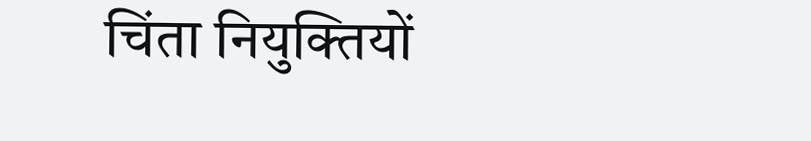चिंता नियुक्तियों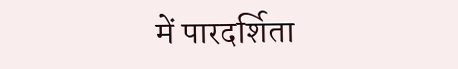में पारदर्शिता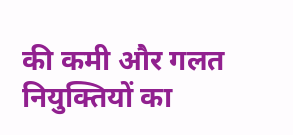की कमी और गलत नियुक्तियों का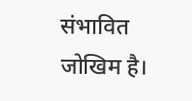संभावित जोखिम है।